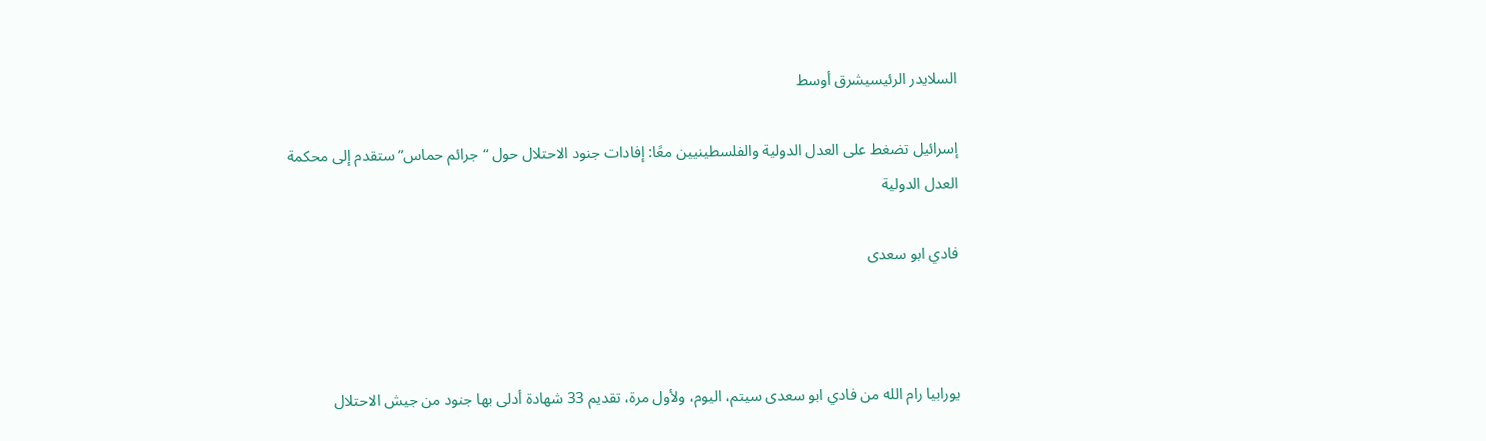السلايدر الرئيسيشرق أوسط

إسرائيل تضغط على العدل الدولية والفلسطينيين معًا: إفادات جنود الاحتلال حول “جرائم حماس” ستقدم إلى محكمة العدل الدولية

فادي ابو سعدى



يورابيا رام الله من فادي ابو سعدى سيتم، اليوم، ولأول مرة، تقديم 33 شهادة أدلى بها جنود من جيش الاحتلال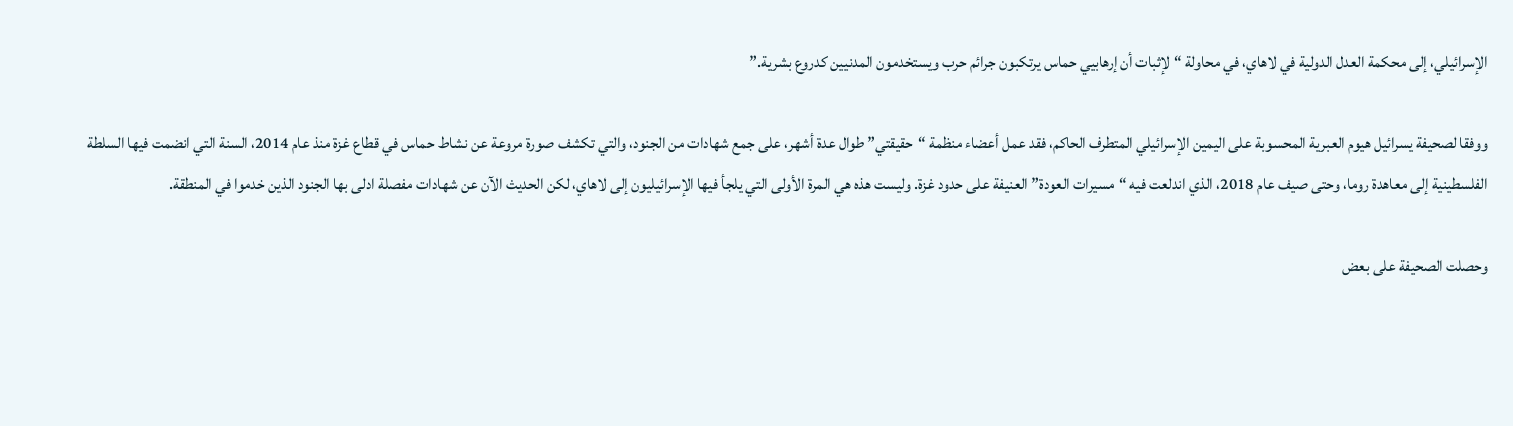الإسرائيلي، إلى محكمة العدل الدولية في لاهاي، في محاولة “لإثبات أن إرهابيي حماس يرتكبون جرائم حرب ويستخدمون المدنيين كدروع بشرية.”

ووفقا لصحيفة يسرائيل هيوم العبرية المحسوبة على اليمين الإسرائيلي المتطرف الحاكم، فقد عمل أعضاء منظمة “حقيقتي” طوال عدة أشهر، على جمع شهادات من الجنود، والتي تكشف صورة مروعة عن نشاط حماس في قطاع غزة منذ عام 2014، السنة التي انضمت فيها السلطة الفلسطينية إلى معاهدة روما، وحتى صيف عام 2018، الذي اندلعت فيه “مسيرات العودة” العنيفة على حدود غزة. وليست هذه هي المرة الأولى التي يلجأ فيها الإسرائيليون إلى لاهاي، لكن الحديث الآن عن شهادات مفصلة ادلى بها الجنود الذين خدموا في المنطقة.

وحصلت الصحيفة على بعض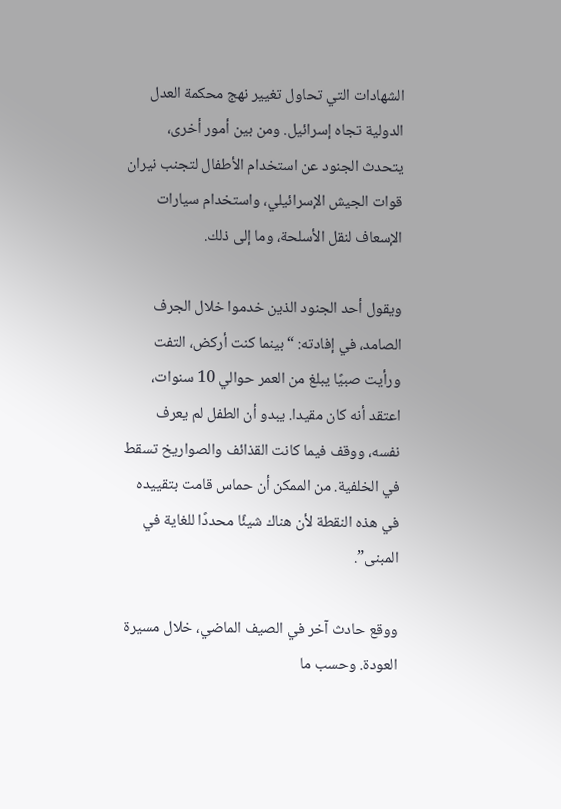الشهادات التي تحاول تغيير نهج محكمة العدل الدولية تجاه إسرائيل. ومن بين أمور أخرى، يتحدث الجنود عن استخدام الأطفال لتجنب نيران قوات الجيش الإسرائيلي، واستخدام سيارات الإسعاف لنقل الأسلحة، وما إلى ذلك.

ويقول أحد الجنود الذين خدموا خلال الجرف الصامد، في إفادته: “بينما كنت أركض، التفت ورأيت صبيًا يبلغ من العمر حوالي 10 سنوات، اعتقد أنه كان مقيدا. يبدو أن الطفل لم يعرف نفسه، ووقف فيما كانت القذائف والصواريخ تسقط في الخلفية. من الممكن أن حماس قامت بتقييده في هذه النقطة لأن هناك شيئًا محددًا للغاية في المبنى”.

ووقع حادث آخر في الصيف الماضي، خلال مسيرة العودة. وحسب ما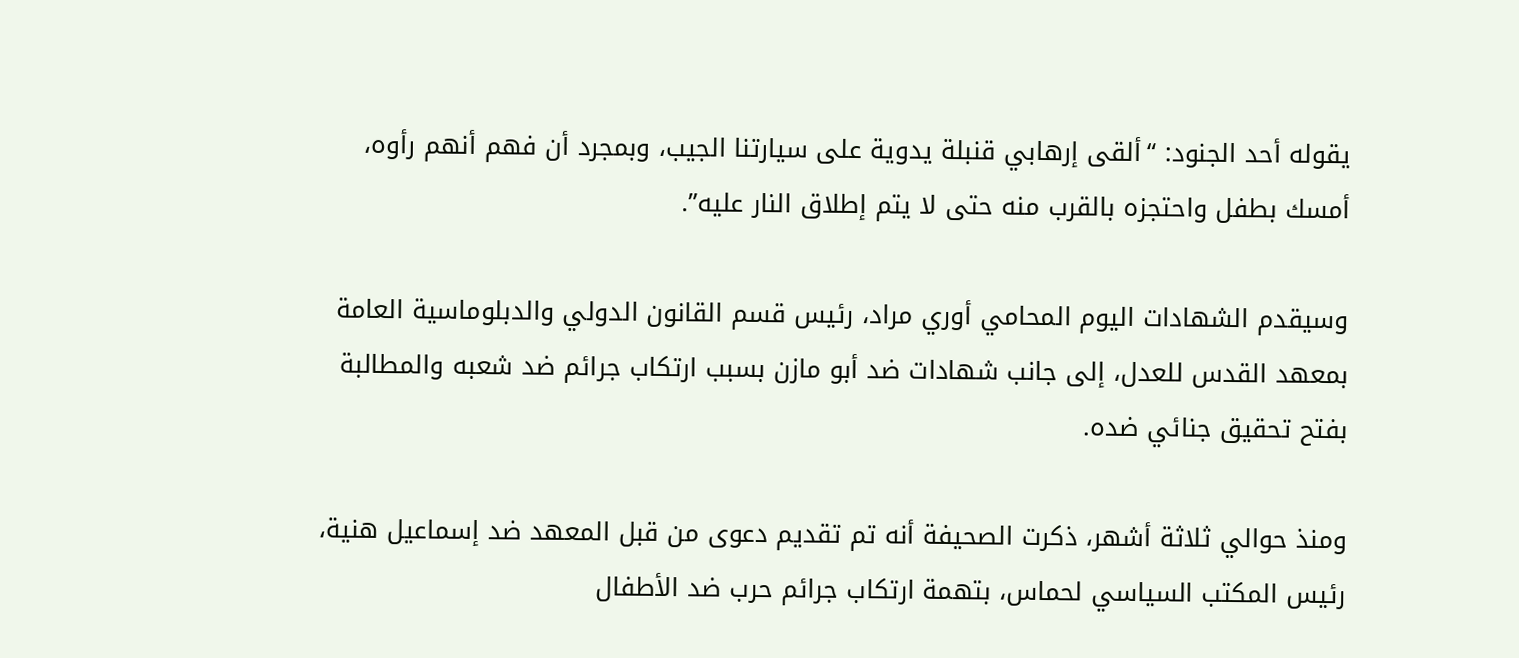يقوله أحد الجنود: “ألقى إرهابي قنبلة يدوية على سيارتنا الجيب، وبمجرد أن فهم أنهم رأوه، أمسك بطفل واحتجزه بالقرب منه حتى لا يتم إطلاق النار عليه”.

وسيقدم الشهادات اليوم المحامي أوري مراد، رئيس قسم القانون الدولي والدبلوماسية العامة بمعهد القدس للعدل، إلى جانب شهادات ضد أبو مازن بسبب ارتكاب جرائم ضد شعبه والمطالبة بفتح تحقيق جنائي ضده.

ومنذ حوالي ثلاثة أشهر، ذكرت الصحيفة أنه تم تقديم دعوى من قبل المعهد ضد إسماعيل هنية، رئيس المكتب السياسي لحماس، بتهمة ارتكاب جرائم حرب ضد الأطفال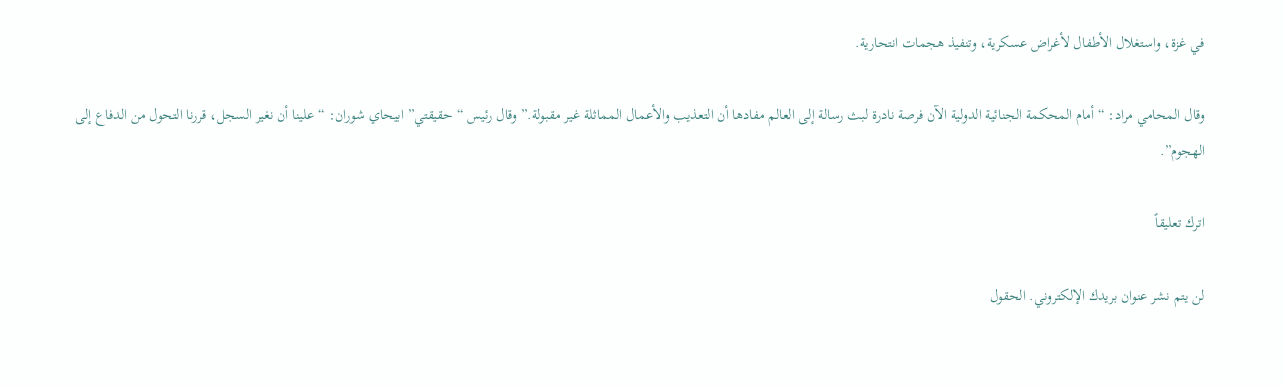في غزة، واستغلال الأطفال لأغراض عسكرية، وتنفيذ هجمات انتحارية.

وقال المحامي مراد: “أمام المحكمة الجنائية الدولية الآن فرصة نادرة لبث رسالة إلى العالم مفادها أن التعذيب والأعمال المماثلة غير مقبولة.” وقال رئيس “حقيقتي” ابيحاي شوران: “علينا أن نغير السجل، قررنا التحول من الدفاع إلى الهجوم”.

اترك تعليقاً

لن يتم نشر عنوان بريدك الإلكتروني. الحقول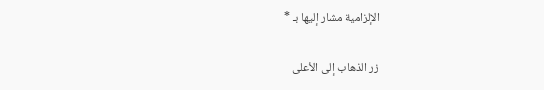الإلزامية مشار إليها بـ *

زر الذهاب إلى الأعلى